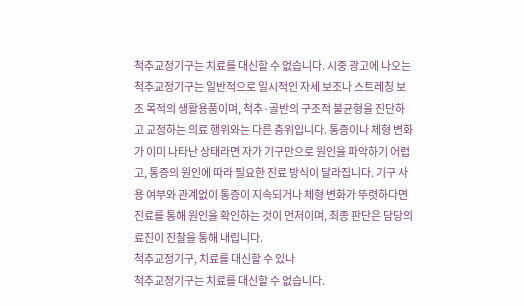척추교정기구는 치료를 대신할 수 없습니다. 시중 광고에 나오는 척추교정기구는 일반적으로 일시적인 자세 보조나 스트레칭 보조 목적의 생활용품이며, 척추·골반의 구조적 불균형을 진단하고 교정하는 의료 행위와는 다른 층위입니다. 통증이나 체형 변화가 이미 나타난 상태라면 자가 기구만으로 원인을 파악하기 어렵고, 통증의 원인에 따라 필요한 진료 방식이 달라집니다. 기구 사용 여부와 관계없이 통증이 지속되거나 체형 변화가 뚜렷하다면 진료를 통해 원인을 확인하는 것이 먼저이며, 최종 판단은 담당의료진이 진찰을 통해 내립니다.
척추교정기구, 치료를 대신할 수 있나
척추교정기구는 치료를 대신할 수 없습니다.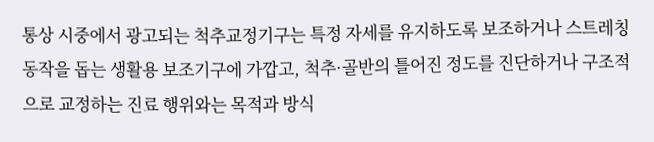통상 시중에서 광고되는 척추교정기구는 특정 자세를 유지하도록 보조하거나 스트레칭 동작을 돕는 생활용 보조기구에 가깝고, 척추·골반의 틀어진 정도를 진단하거나 구조적으로 교정하는 진료 행위와는 목적과 방식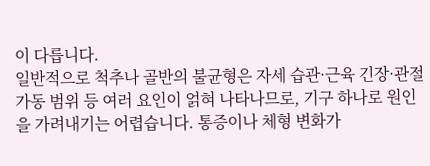이 다릅니다.
일반적으로 척추나 골반의 불균형은 자세 습관·근육 긴장·관절 가동 범위 등 여러 요인이 얽혀 나타나므로, 기구 하나로 원인을 가려내기는 어렵습니다. 통증이나 체형 변화가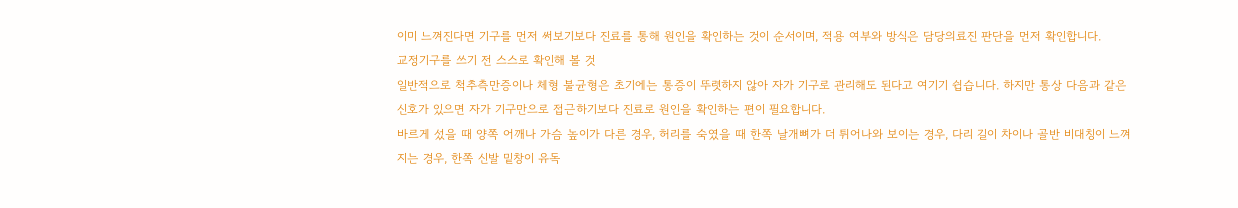이미 느껴진다면 기구를 먼저 써보기보다 진료를 통해 원인을 확인하는 것이 순서이며, 적용 여부와 방식은 담당의료진 판단을 먼저 확인합니다.
교정기구를 쓰기 전 스스로 확인해 볼 것
일반적으로 척추측만증이나 체형 불균형은 초기에는 통증이 뚜렷하지 않아 자가 기구로 관리해도 된다고 여기기 쉽습니다. 하지만 통상 다음과 같은 신호가 있으면 자가 기구만으로 접근하기보다 진료로 원인을 확인하는 편이 필요합니다.
바르게 섰을 때 양쪽 어깨나 가슴 높이가 다른 경우, 허리를 숙였을 때 한쪽 날개뼈가 더 튀어나와 보이는 경우, 다리 길이 차이나 골반 비대칭이 느껴지는 경우, 한쪽 신발 밑창이 유독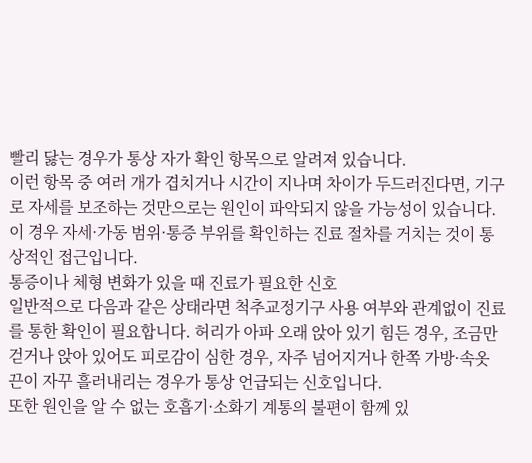빨리 닳는 경우가 통상 자가 확인 항목으로 알려져 있습니다.
이런 항목 중 여러 개가 겹치거나 시간이 지나며 차이가 두드러진다면, 기구로 자세를 보조하는 것만으로는 원인이 파악되지 않을 가능성이 있습니다. 이 경우 자세·가동 범위·통증 부위를 확인하는 진료 절차를 거치는 것이 통상적인 접근입니다.
통증이나 체형 변화가 있을 때 진료가 필요한 신호
일반적으로 다음과 같은 상태라면 척추교정기구 사용 여부와 관계없이 진료를 통한 확인이 필요합니다. 허리가 아파 오래 앉아 있기 힘든 경우, 조금만 걷거나 앉아 있어도 피로감이 심한 경우, 자주 넘어지거나 한쪽 가방·속옷 끈이 자꾸 흘러내리는 경우가 통상 언급되는 신호입니다.
또한 원인을 알 수 없는 호흡기·소화기 계통의 불편이 함께 있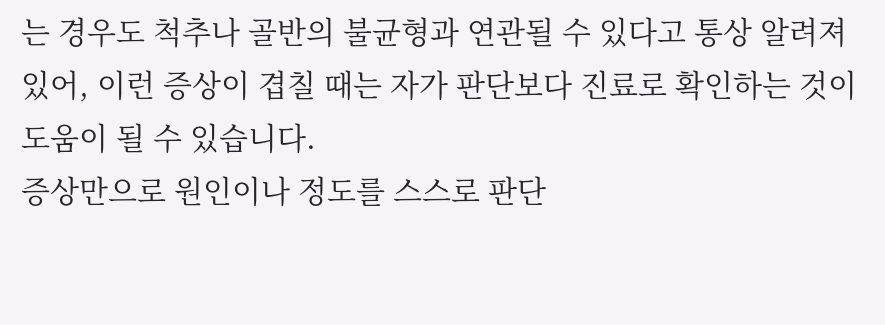는 경우도 척추나 골반의 불균형과 연관될 수 있다고 통상 알려져 있어, 이런 증상이 겹칠 때는 자가 판단보다 진료로 확인하는 것이 도움이 될 수 있습니다.
증상만으로 원인이나 정도를 스스로 판단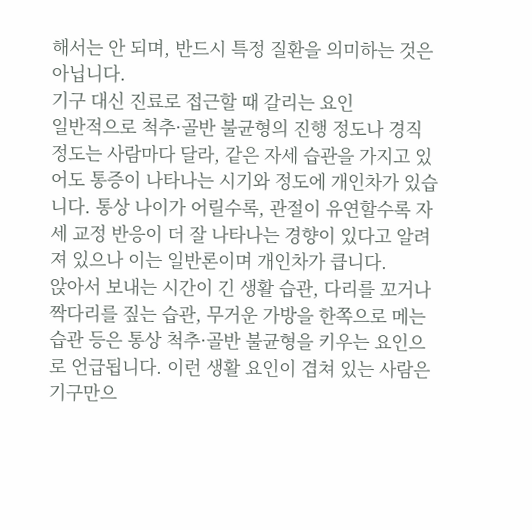해서는 안 되며, 반드시 특정 질환을 의미하는 것은 아닙니다.
기구 대신 진료로 접근할 때 갈리는 요인
일반적으로 척추·골반 불균형의 진행 정도나 경직 정도는 사람마다 달라, 같은 자세 습관을 가지고 있어도 통증이 나타나는 시기와 정도에 개인차가 있습니다. 통상 나이가 어릴수록, 관절이 유연할수록 자세 교정 반응이 더 잘 나타나는 경향이 있다고 알려져 있으나 이는 일반론이며 개인차가 큽니다.
앉아서 보내는 시간이 긴 생활 습관, 다리를 꼬거나 짝다리를 짚는 습관, 무거운 가방을 한쪽으로 메는 습관 등은 통상 척추·골반 불균형을 키우는 요인으로 언급됩니다. 이런 생활 요인이 겹쳐 있는 사람은 기구만으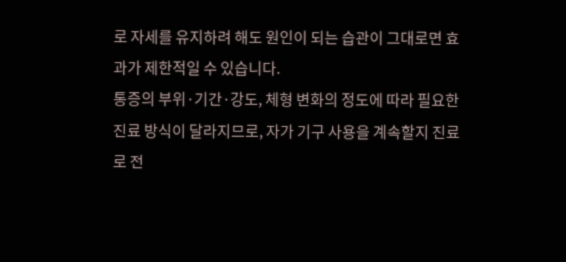로 자세를 유지하려 해도 원인이 되는 습관이 그대로면 효과가 제한적일 수 있습니다.
통증의 부위·기간·강도, 체형 변화의 정도에 따라 필요한 진료 방식이 달라지므로, 자가 기구 사용을 계속할지 진료로 전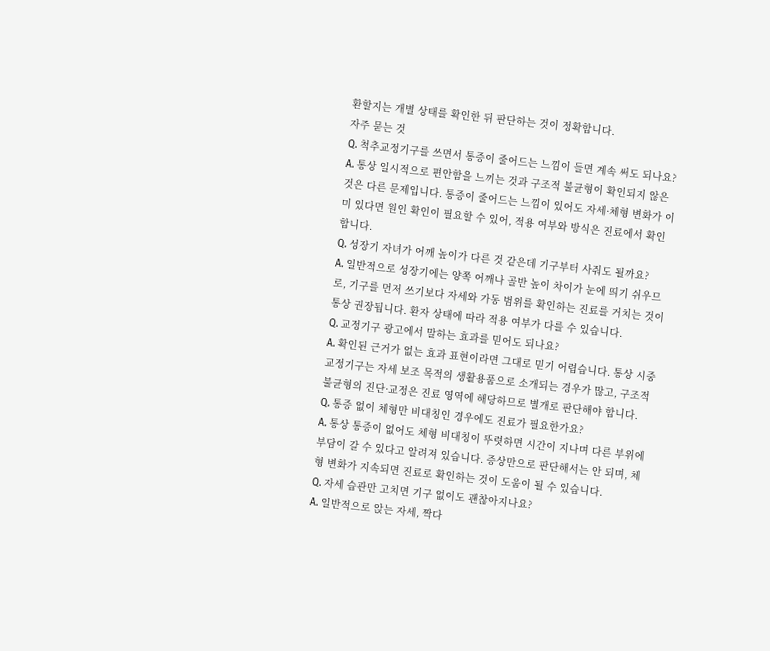환할지는 개별 상태를 확인한 뒤 판단하는 것이 정확합니다.
자주 묻는 것
Q. 척추교정기구를 쓰면서 통증이 줄어드는 느낌이 들면 계속 써도 되나요?
A. 통상 일시적으로 편안함을 느끼는 것과 구조적 불균형이 확인되지 않은 것은 다른 문제입니다. 통증이 줄어드는 느낌이 있어도 자세·체형 변화가 이미 있다면 원인 확인이 필요할 수 있어, 적용 여부와 방식은 진료에서 확인합니다.
Q. 성장기 자녀가 어깨 높이가 다른 것 같은데 기구부터 사줘도 될까요?
A. 일반적으로 성장기에는 양쪽 어깨나 골반 높이 차이가 눈에 띄기 쉬우므로, 기구를 먼저 쓰기보다 자세와 가동 범위를 확인하는 진료를 거치는 것이 통상 권장됩니다. 환자 상태에 따라 적용 여부가 다를 수 있습니다.
Q. 교정기구 광고에서 말하는 효과를 믿어도 되나요?
A. 확인된 근거가 없는 효과 표현이라면 그대로 믿기 어렵습니다. 통상 시중 교정기구는 자세 보조 목적의 생활용품으로 소개되는 경우가 많고, 구조적 불균형의 진단·교정은 진료 영역에 해당하므로 별개로 판단해야 합니다.
Q. 통증 없이 체형만 비대칭인 경우에도 진료가 필요한가요?
A. 통상 통증이 없어도 체형 비대칭이 뚜렷하면 시간이 지나며 다른 부위에 부담이 갈 수 있다고 알려져 있습니다. 증상만으로 판단해서는 안 되며, 체형 변화가 지속되면 진료로 확인하는 것이 도움이 될 수 있습니다.
Q. 자세 습관만 고치면 기구 없이도 괜찮아지나요?
A. 일반적으로 앉는 자세, 짝다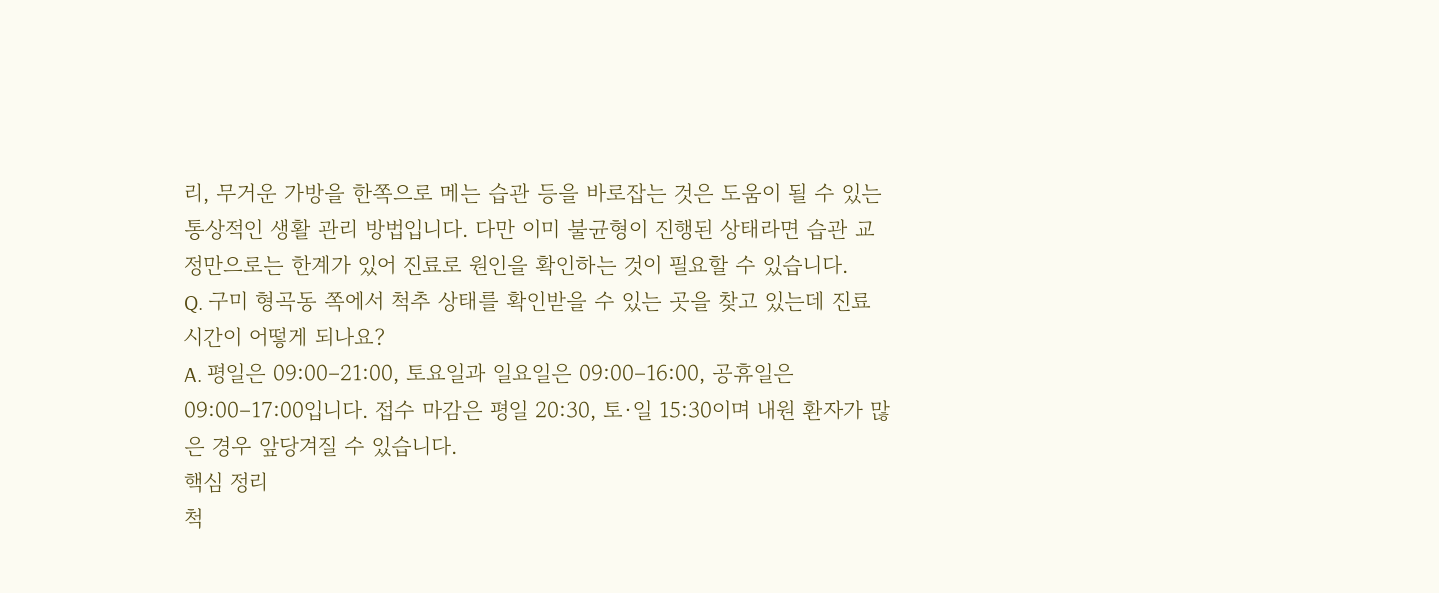리, 무거운 가방을 한쪽으로 메는 습관 등을 바로잡는 것은 도움이 될 수 있는 통상적인 생활 관리 방법입니다. 다만 이미 불균형이 진행된 상태라면 습관 교정만으로는 한계가 있어 진료로 원인을 확인하는 것이 필요할 수 있습니다.
Q. 구미 형곡동 쪽에서 척추 상태를 확인받을 수 있는 곳을 찾고 있는데 진료 시간이 어떻게 되나요?
A. 평일은 09:00–21:00, 토요일과 일요일은 09:00–16:00, 공휴일은 09:00–17:00입니다. 접수 마감은 평일 20:30, 토·일 15:30이며 내원 환자가 많은 경우 앞당겨질 수 있습니다.
핵심 정리
척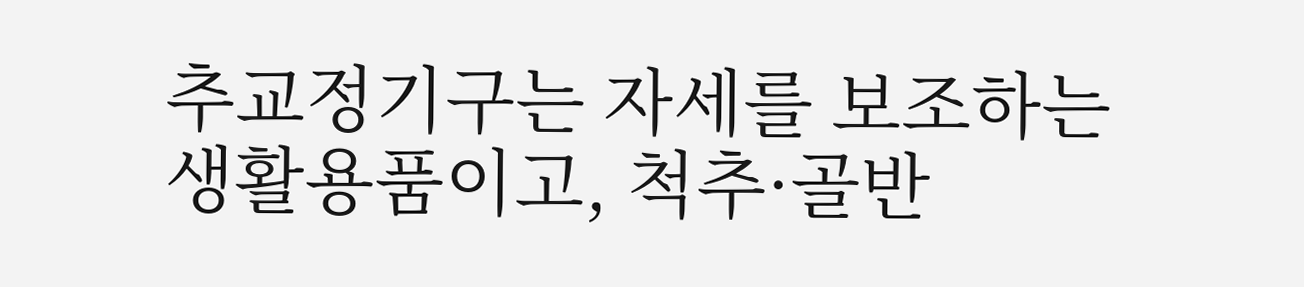추교정기구는 자세를 보조하는 생활용품이고, 척추·골반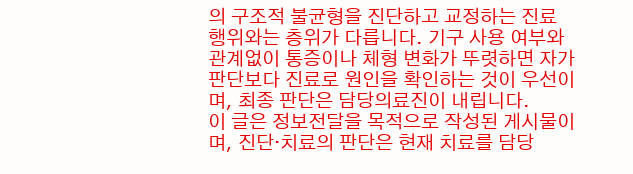의 구조적 불균형을 진단하고 교정하는 진료 행위와는 층위가 다릅니다. 기구 사용 여부와 관계없이 통증이나 체형 변화가 뚜렷하면 자가 판단보다 진료로 원인을 확인하는 것이 우선이며, 최종 판단은 담당의료진이 내립니다.
이 글은 정보전달을 목적으로 작성된 게시물이며, 진단·치료의 판단은 현재 치료를 담당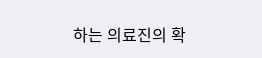하는 의료진의 확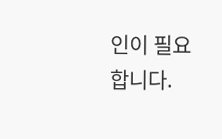인이 필요합니다.